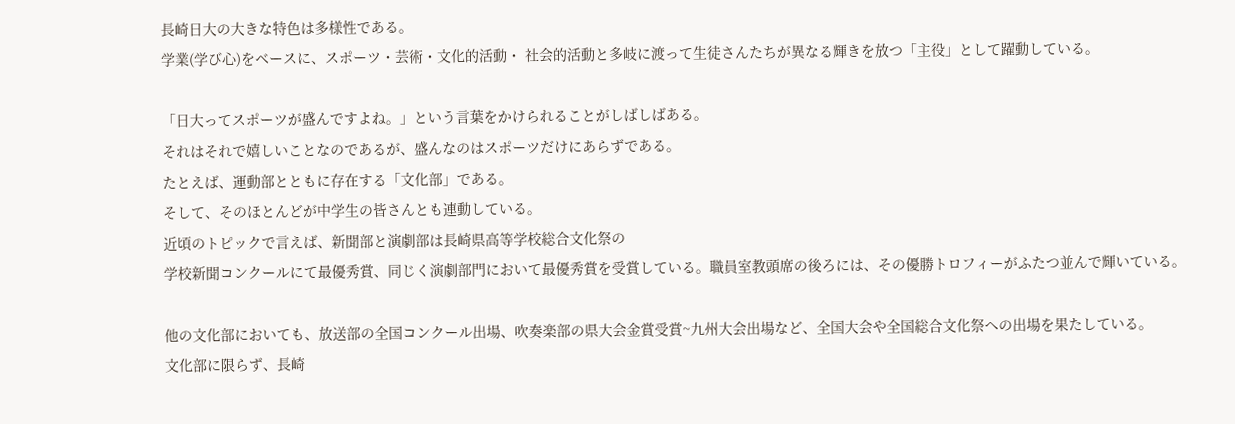長崎日大の大きな特色は多様性である。
学業(学び心)をベースに、スポーツ・芸術・文化的活動・ 社会的活動と多岐に渡って生徒さんたちが異なる輝きを放つ「主役」として躍動している。

「日大ってスポーツが盛んですよね。」という言葉をかけられることがしばしばある。
それはそれで嬉しいことなのであるが、盛んなのはスポーツだけにあらずである。
たとえば、運動部とともに存在する「文化部」である。
そして、そのほとんどが中学生の皆さんとも連動している。
近頃のトピックで言えば、新聞部と演劇部は長崎県高等学校総合文化祭の
学校新聞コンクールにて最優秀賞、同じく演劇部門において最優秀賞を受賞している。職員室教頭席の後ろには、その優勝トロフィーがふたつ並んで輝いている。

他の文化部においても、放送部の全国コンクール出場、吹奏楽部の県大会金賞受賞~九州大会出場など、全国大会や全国総合文化祭への出場を果たしている。
文化部に限らず、長崎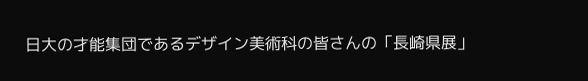日大の才能集団であるデザイン美術科の皆さんの「長崎県展」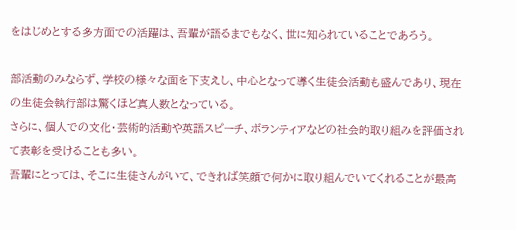をはじめとする多方面での活躍は、吾輩が語るまでもなく、世に知られていることであろう。

部活動のみならず、学校の様々な面を下支えし、中心となって導く生徒会活動も盛んであり、現在の生徒会執行部は驚くほど真人数となっている。
さらに、個人での文化・芸術的活動や英語スピーチ、ボランティアなどの社会的取り組みを評価されて表彰を受けることも多い。
吾輩にとっては、そこに生徒さんがいて、できれば笑顔で何かに取り組んでいてくれることが最高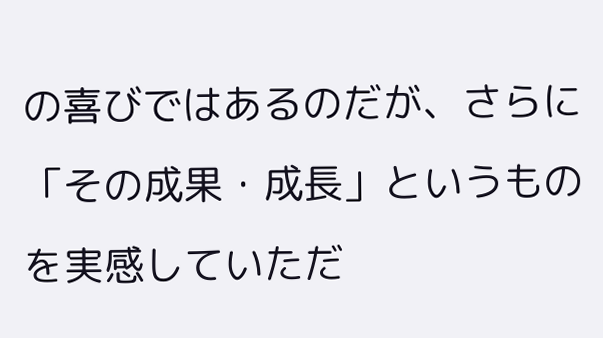の喜びではあるのだが、さらに「その成果・成長」というものを実感していただ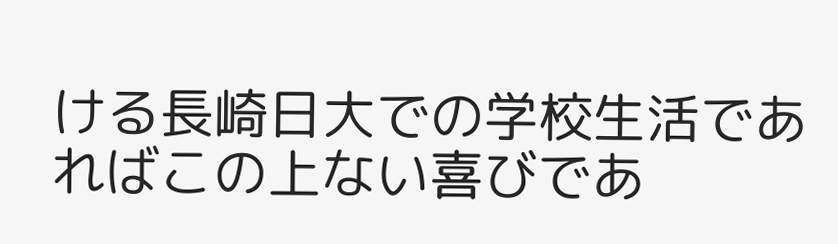ける長崎日大での学校生活であればこの上ない喜びであ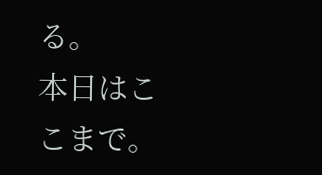る。
本日はここまで。